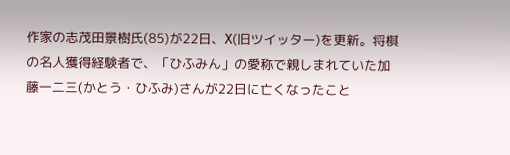作家の志茂田景樹氏(85)が22日、X(旧ツイッター)を更新。将棋の名人獲得経験者で、「ひふみん」の愛称で親しまれていた加藤一二三(かとう・ひふみ)さんが22日に亡くなったこと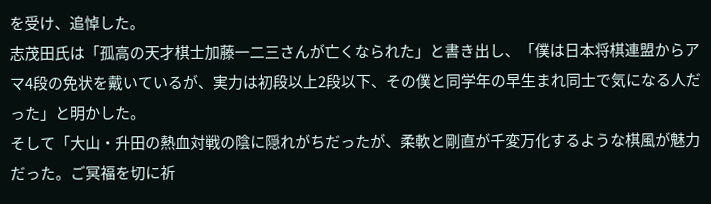を受け、追悼した。
志茂田氏は「孤高の天才棋士加藤一二三さんが亡くなられた」と書き出し、「僕は日本将棋連盟からアマ4段の免状を戴いているが、実力は初段以上2段以下、その僕と同学年の早生まれ同士で気になる人だった」と明かした。
そして「大山・升田の熱血対戦の陰に隠れがちだったが、柔軟と剛直が千変万化するような棋風が魅力だった。ご冥福を切に祈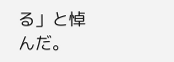る」と悼んだ。